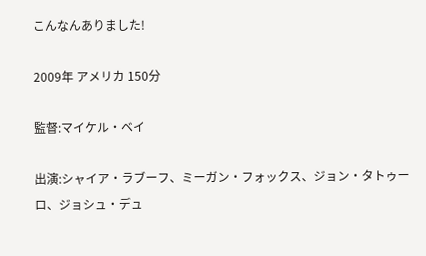こんなんありました!

2009年 アメリカ 150分

監督:マイケル・ベイ

出演:シャイア・ラブーフ、ミーガン・フォックス、ジョン・タトゥーロ、ジョシュ・デュ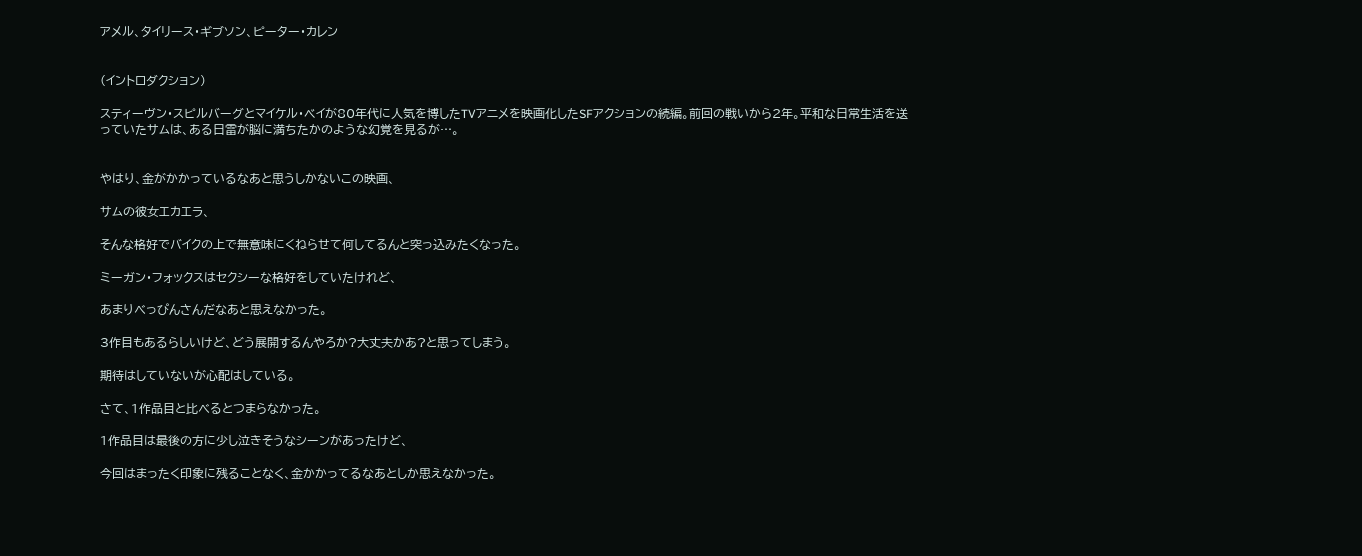アメル、タイリース・ギブソン、ピーター・カレン


(イントロダクション)

スティーヴン・スピルバーグとマイケル・ベイが80年代に人気を博したTVアニメを映画化したSFアクションの続編。前回の戦いから2年。平和な日常生活を送っていたサムは、ある日雷が脳に満ちたかのような幻覚を見るが…。


やはり、金がかかっているなあと思うしかないこの映画、

サムの彼女エカエラ、

そんな格好でバイクの上で無意味にくねらせて何してるんと突っ込みたくなった。

ミーガン・フォックスはセクシーな格好をしていたけれど、

あまりべっぴんさんだなあと思えなかった。

3作目もあるらしいけど、どう展開するんやろか?大丈夫かあ?と思ってしまう。

期待はしていないが心配はしている。

さて、1作品目と比べるとつまらなかった。

1作品目は最後の方に少し泣きそうなシーンがあったけど、

今回はまったく印象に残ることなく、金かかってるなあとしか思えなかった。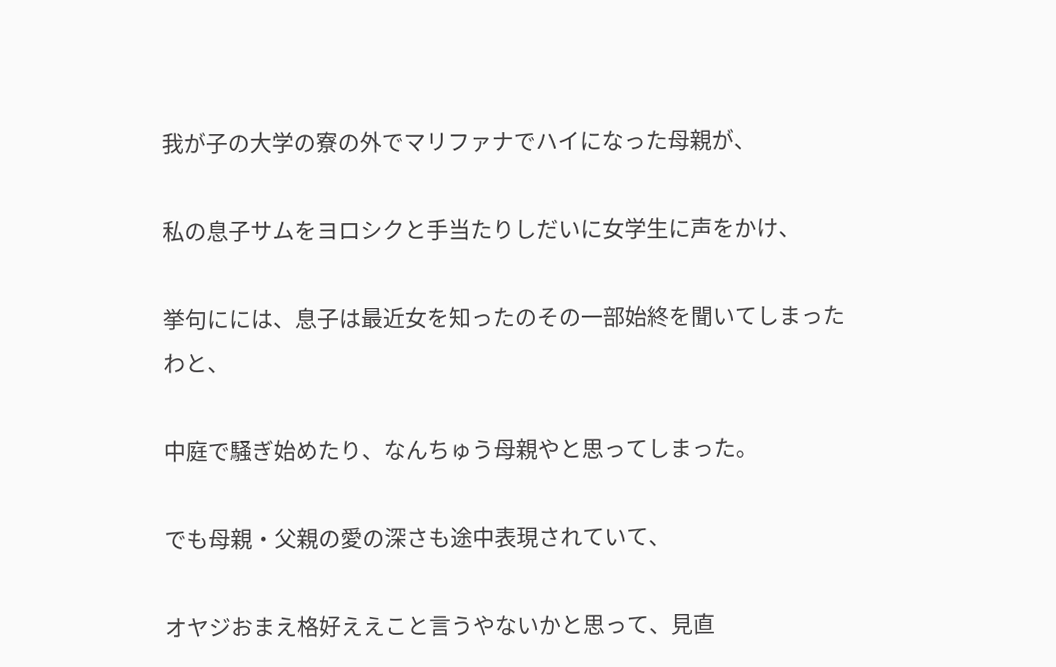我が子の大学の寮の外でマリファナでハイになった母親が、

私の息子サムをヨロシクと手当たりしだいに女学生に声をかけ、

挙句にには、息子は最近女を知ったのその一部始終を聞いてしまったわと、

中庭で騒ぎ始めたり、なんちゅう母親やと思ってしまった。

でも母親・父親の愛の深さも途中表現されていて、

オヤジおまえ格好ええこと言うやないかと思って、見直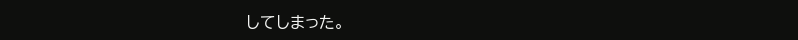してしまった。